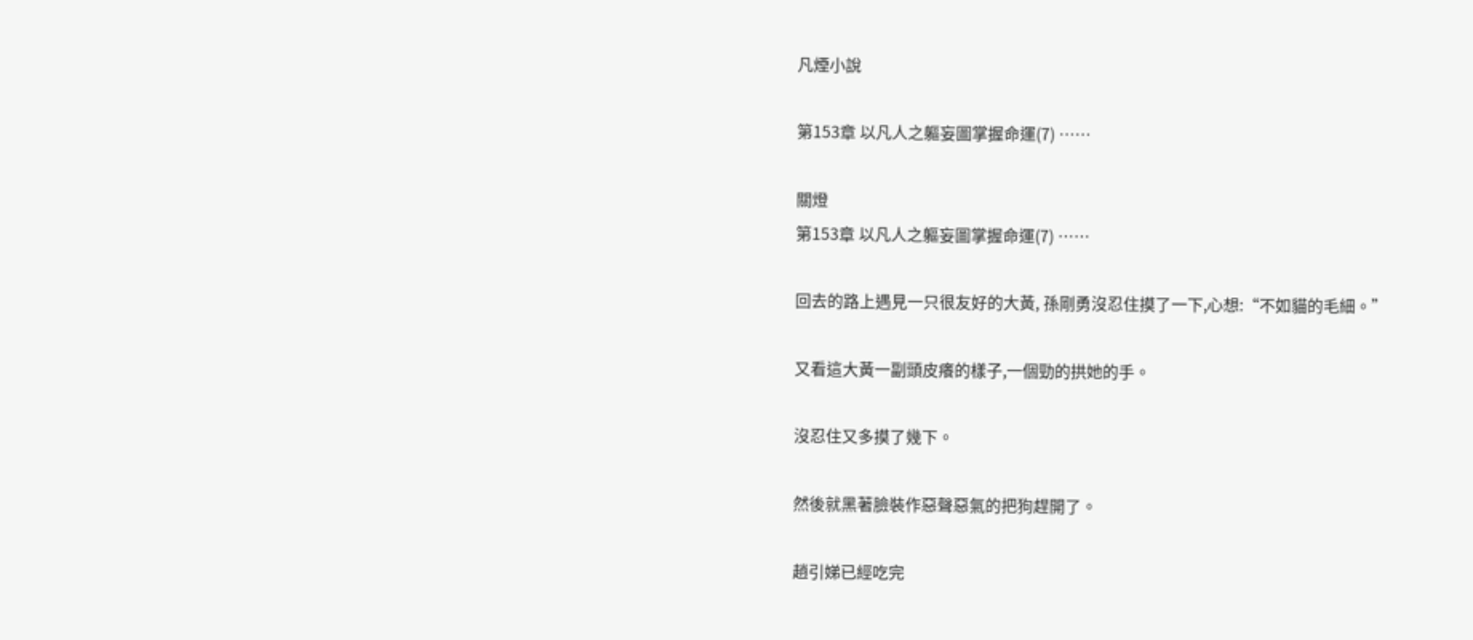凡煙小說

第153章 以凡人之軀妄圖掌握命運(7) ……

關燈
第153章 以凡人之軀妄圖掌握命運(7) ……

回去的路上遇見一只很友好的大黃, 孫剛勇沒忍住摸了一下,心想:“不如貓的毛細。”

又看這大黃一副頭皮癢的樣子,一個勁的拱她的手。

沒忍住又多摸了幾下。

然後就黑著臉裝作惡聲惡氣的把狗趕開了。

趙引娣已經吃完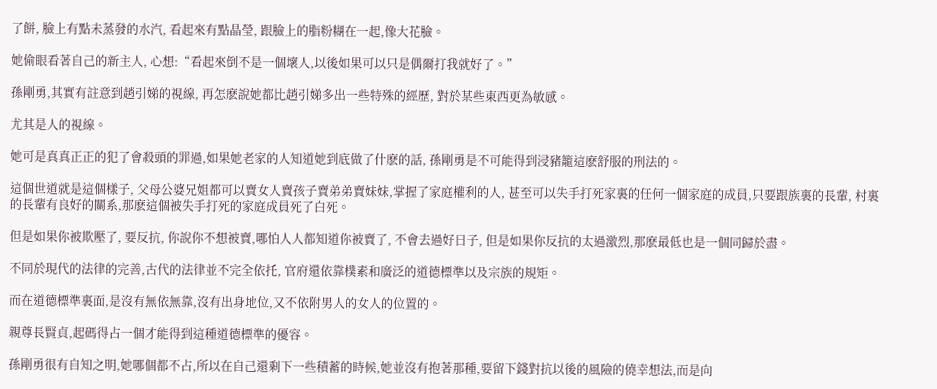了餅, 臉上有點未蒸發的水汽, 看起來有點晶瑩, 跟臉上的脂粉糊在一起,像大花臉。

她偷眼看著自己的新主人, 心想:“看起來倒不是一個壞人,以後如果可以只是偶爾打我就好了。”

孫剛勇,其實有註意到趙引娣的視線, 再怎麽說她都比趙引娣多出一些特殊的經歷, 對於某些東西更為敏感。

尤其是人的視線。

她可是真真正正的犯了會殺頭的罪過,如果她老家的人知道她到底做了什麽的話, 孫剛勇是不可能得到浸豬籠這麽舒服的刑法的。

這個世道就是這個樣子, 父母公婆兄姐都可以賣女人賣孩子賣弟弟賣妹妹,掌握了家庭權利的人, 甚至可以失手打死家裏的任何一個家庭的成員,只要跟族裏的長輩, 村裏的長輩有良好的關系,那麽這個被失手打死的家庭成員死了白死。

但是如果你被欺壓了, 要反抗, 你說你不想被賣,哪怕人人都知道你被賣了, 不會去過好日子, 但是如果你反抗的太過激烈,那麽最低也是一個同歸於盡。

不同於現代的法律的完善,古代的法律並不完全依托, 官府還依靠樸素和廣泛的道德標準以及宗族的規矩。

而在道德標準裏面,是沒有無依無靠,沒有出身地位,又不依附男人的女人的位置的。

親尊長賢貞,起碼得占一個才能得到這種道德標準的優容。

孫剛勇很有自知之明,她哪個都不占,所以在自己還剩下一些積蓄的時候,她並沒有抱著那種,要留下錢對抗以後的風險的僥幸想法,而是向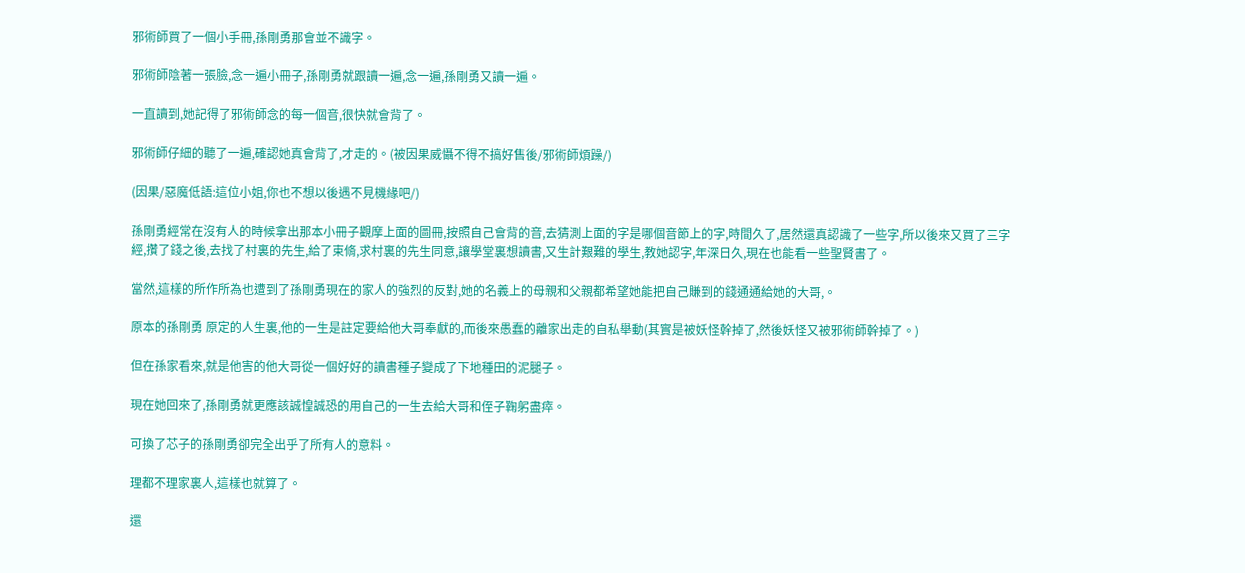邪術師買了一個小手冊,孫剛勇那會並不識字。

邪術師陰著一張臉,念一遍小冊子,孫剛勇就跟讀一遍,念一遍,孫剛勇又讀一遍。

一直讀到,她記得了邪術師念的每一個音,很快就會背了。

邪術師仔細的聽了一遍,確認她真會背了,才走的。(被因果威懾不得不搞好售後/邪術師煩躁/)

(因果/惡魔低語:這位小姐,你也不想以後遇不見機緣吧/)

孫剛勇經常在沒有人的時候拿出那本小冊子觀摩上面的圖冊,按照自己會背的音,去猜測上面的字是哪個音節上的字,時間久了,居然還真認識了一些字,所以後來又買了三字經,攢了錢之後,去找了村裏的先生,給了束脩,求村裏的先生同意,讓學堂裏想讀書,又生計艱難的學生,教她認字,年深日久,現在也能看一些聖賢書了。

當然,這樣的所作所為也遭到了孫剛勇現在的家人的強烈的反對,她的名義上的母親和父親都希望她能把自己賺到的錢通通給她的大哥,。

原本的孫剛勇 原定的人生裏,他的一生是註定要給他大哥奉獻的,而後來愚蠢的離家出走的自私舉動(其實是被妖怪幹掉了,然後妖怪又被邪術師幹掉了。)

但在孫家看來,就是他害的他大哥從一個好好的讀書種子變成了下地種田的泥腿子。

現在她回來了,孫剛勇就更應該誠惶誠恐的用自己的一生去給大哥和侄子鞠躬盡瘁。

可換了芯子的孫剛勇卻完全出乎了所有人的意料。

理都不理家裏人,這樣也就算了。

還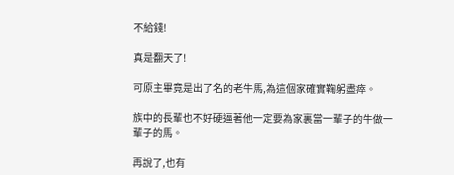不給錢!

真是翻天了!

可原主畢竟是出了名的老牛馬,為這個家確實鞠躬盡瘁。

族中的長輩也不好硬逼著他一定要為家裏當一輩子的牛做一輩子的馬。

再說了,也有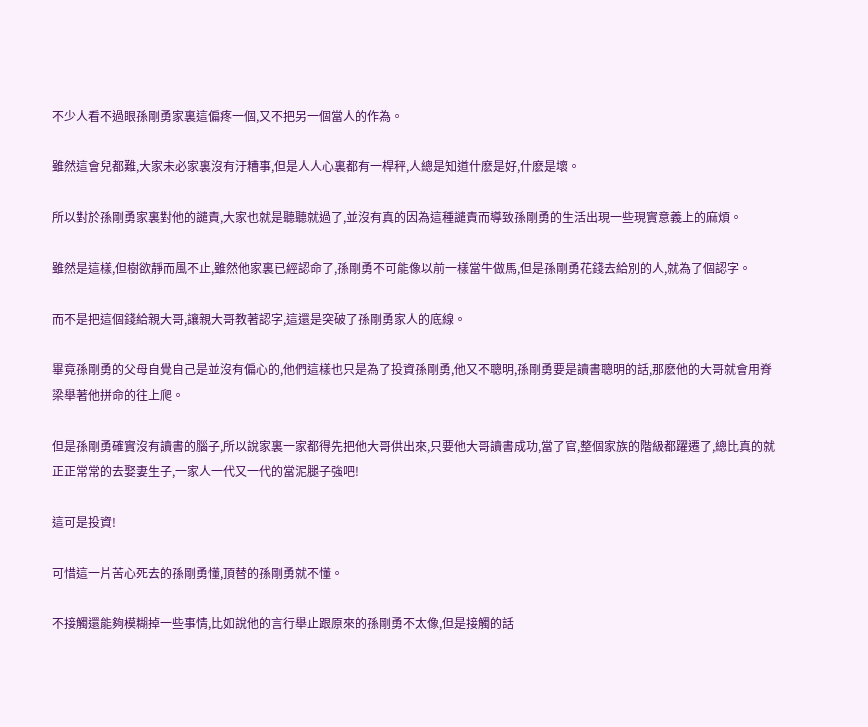不少人看不過眼孫剛勇家裏這偏疼一個,又不把另一個當人的作為。

雖然這會兒都難,大家未必家裏沒有汙糟事,但是人人心裏都有一桿秤,人總是知道什麽是好,什麽是壞。

所以對於孫剛勇家裏對他的譴責,大家也就是聽聽就過了,並沒有真的因為這種譴責而導致孫剛勇的生活出現一些現實意義上的麻煩。

雖然是這樣,但樹欲靜而風不止,雖然他家裏已經認命了,孫剛勇不可能像以前一樣當牛做馬,但是孫剛勇花錢去給別的人,就為了個認字。

而不是把這個錢給親大哥,讓親大哥教著認字,這還是突破了孫剛勇家人的底線。

畢竟孫剛勇的父母自覺自己是並沒有偏心的,他們這樣也只是為了投資孫剛勇,他又不聰明,孫剛勇要是讀書聰明的話,那麽他的大哥就會用脊梁舉著他拼命的往上爬。

但是孫剛勇確實沒有讀書的腦子,所以說家裏一家都得先把他大哥供出來,只要他大哥讀書成功,當了官,整個家族的階級都躍遷了,總比真的就正正常常的去娶妻生子,一家人一代又一代的當泥腿子強吧!

這可是投資!

可惜這一片苦心死去的孫剛勇懂,頂替的孫剛勇就不懂。

不接觸還能夠模糊掉一些事情,比如說他的言行舉止跟原來的孫剛勇不太像,但是接觸的話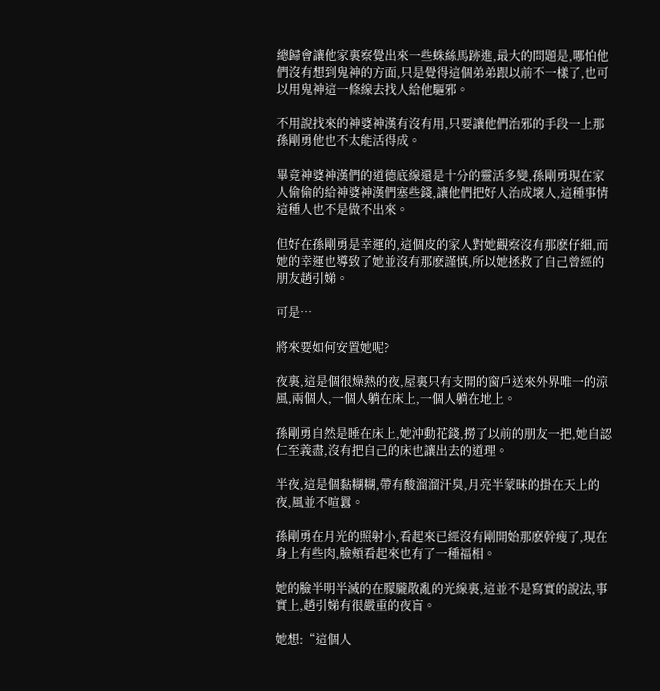總歸會讓他家裏察覺出來一些蛛絲馬跡進,最大的問題是,哪怕他們沒有想到鬼神的方面,只是覺得這個弟弟跟以前不一樣了,也可以用鬼神這一條線去找人給他驅邪。

不用說找來的神婆神漢有沒有用,只要讓他們治邪的手段一上那孫剛勇他也不太能活得成。

畢竟神婆神漢們的道德底線還是十分的靈活多變,孫剛勇現在家人偷偷的給神婆神漢們塞些錢,讓他們把好人治成壞人,這種事情這種人也不是做不出來。

但好在孫剛勇是幸運的,這個皮的家人對她觀察沒有那麽仔細,而她的幸運也導致了她並沒有那麽謹慎,所以她拯救了自己曾經的朋友趙引娣。

可是…

將來要如何安置她呢?

夜裏,這是個很燥熱的夜,屋裏只有支開的窗戶送來外界唯一的涼風,兩個人,一個人躺在床上,一個人躺在地上。

孫剛勇自然是睡在床上,她沖動花錢,撈了以前的朋友一把,她自認仁至義盡,沒有把自己的床也讓出去的道理。

半夜,這是個黏糊糊,帶有酸溜溜汗臭,月亮半蒙昧的掛在天上的夜,風並不喧囂。

孫剛勇在月光的照射小,看起來已經沒有剛開始那麽幹瘦了,現在身上有些肉,臉頰看起來也有了一種福相。

她的臉半明半滅的在朦朧散亂的光線裏,這並不是寫實的說法,事實上,趙引娣有很嚴重的夜盲。

她想:“這個人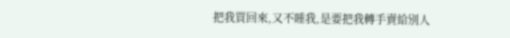把我買回來,又不睡我,是要把我轉手賣給別人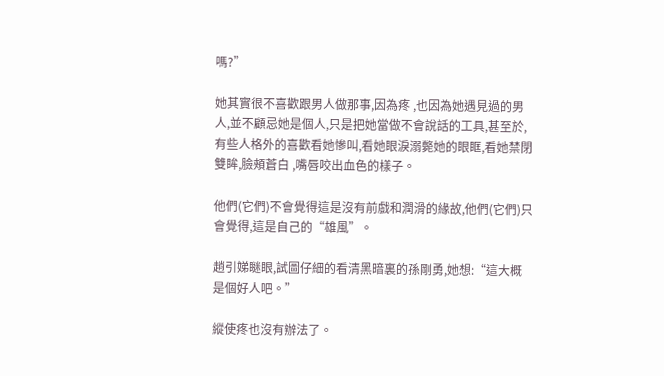嗎?”

她其實很不喜歡跟男人做那事,因為疼 ,也因為她遇見過的男人,並不顧忌她是個人,只是把她當做不會說話的工具,甚至於,有些人格外的喜歡看她慘叫,看她眼淚溺斃她的眼眶,看她禁閉雙眸,臉頰蒼白 ,嘴唇咬出血色的樣子。

他們(它們)不會覺得這是沒有前戲和潤滑的緣故,他們(它們)只會覺得,這是自己的“雄風”。

趙引娣瞇眼,試圖仔細的看清黑暗裏的孫剛勇,她想:“這大概是個好人吧。”

縱使疼也沒有辦法了。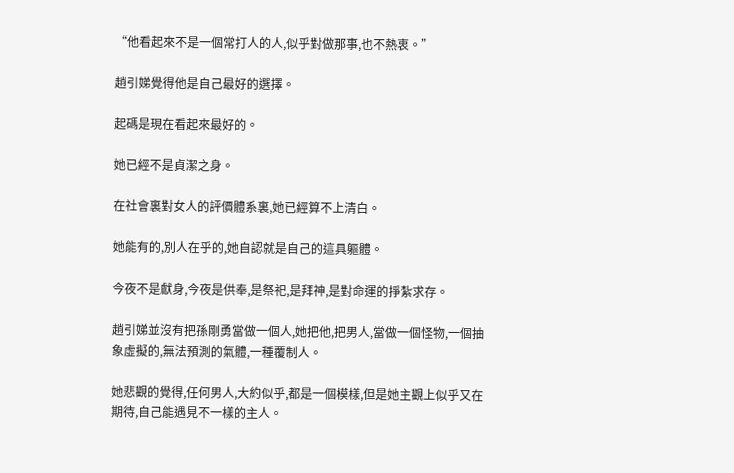“他看起來不是一個常打人的人,似乎對做那事,也不熱衷。”

趙引娣覺得他是自己最好的選擇。

起碼是現在看起來最好的。

她已經不是貞潔之身。

在社會裏對女人的評價體系裏,她已經算不上清白。

她能有的,別人在乎的,她自認就是自己的這具軀體。

今夜不是獻身,今夜是供奉,是祭祀,是拜神,是對命運的掙紮求存。

趙引娣並沒有把孫剛勇當做一個人,她把他,把男人,當做一個怪物,一個抽象虛擬的,無法預測的氣體,一種覆制人。

她悲觀的覺得,任何男人,大約似乎,都是一個模樣,但是她主觀上似乎又在期待,自己能遇見不一樣的主人。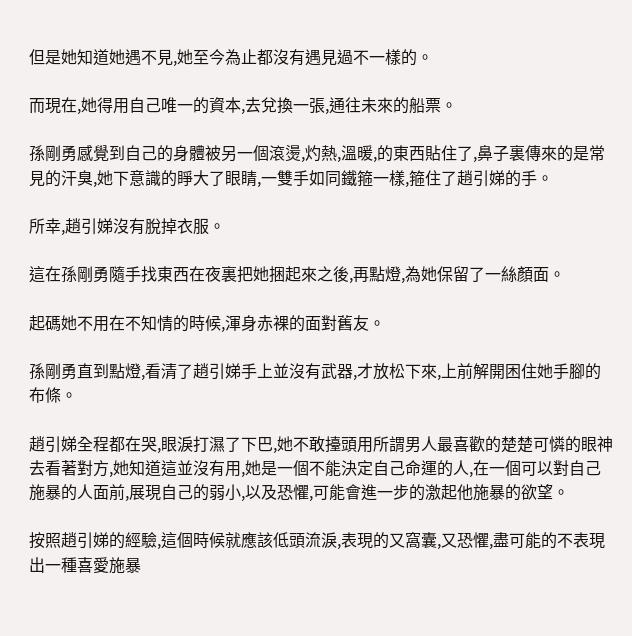但是她知道她遇不見,她至今為止都沒有遇見過不一樣的。

而現在,她得用自己唯一的資本,去兌換一張,通往未來的船票。

孫剛勇感覺到自己的身體被另一個滾燙,灼熱,溫暖,的東西貼住了,鼻子裏傳來的是常見的汗臭,她下意識的睜大了眼睛,一雙手如同鐵箍一樣,箍住了趙引娣的手。

所幸,趙引娣沒有脫掉衣服。

這在孫剛勇隨手找東西在夜裏把她捆起來之後,再點燈,為她保留了一絲顏面。

起碼她不用在不知情的時候,渾身赤裸的面對舊友。

孫剛勇直到點燈,看清了趙引娣手上並沒有武器,才放松下來,上前解開困住她手腳的布條。

趙引娣全程都在哭,眼淚打濕了下巴,她不敢擡頭用所謂男人最喜歡的楚楚可憐的眼神去看著對方,她知道這並沒有用,她是一個不能決定自己命運的人,在一個可以對自己施暴的人面前,展現自己的弱小,以及恐懼,可能會進一步的激起他施暴的欲望。

按照趙引娣的經驗,這個時候就應該低頭流淚,表現的又窩囊,又恐懼,盡可能的不表現出一種喜愛施暴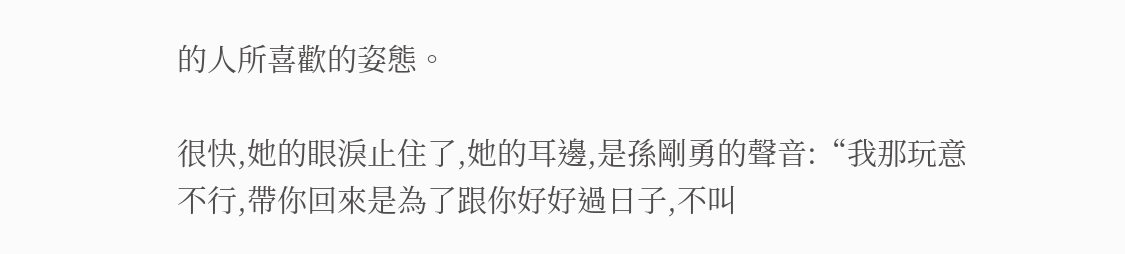的人所喜歡的姿態。

很快,她的眼淚止住了,她的耳邊,是孫剛勇的聲音:“我那玩意不行,帶你回來是為了跟你好好過日子,不叫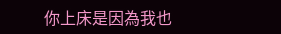你上床是因為我也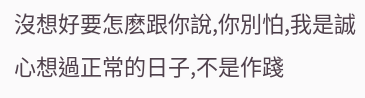沒想好要怎麽跟你說,你別怕,我是誠心想過正常的日子,不是作踐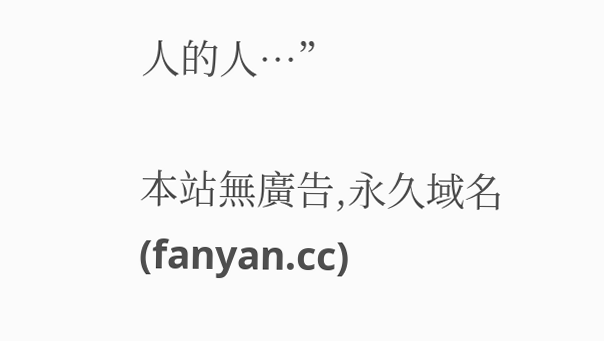人的人…”

本站無廣告,永久域名(fanyan.cc)